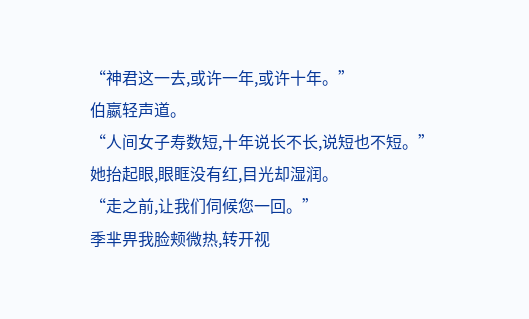“神君这一去,或许一年,或许十年。”
伯嬴轻声道。
“人间女子寿数短,十年说长不长,说短也不短。”
她抬起眼,眼眶没有红,目光却湿润。
“走之前,让我们伺候您一回。”
季芈畀我脸颊微热,转开视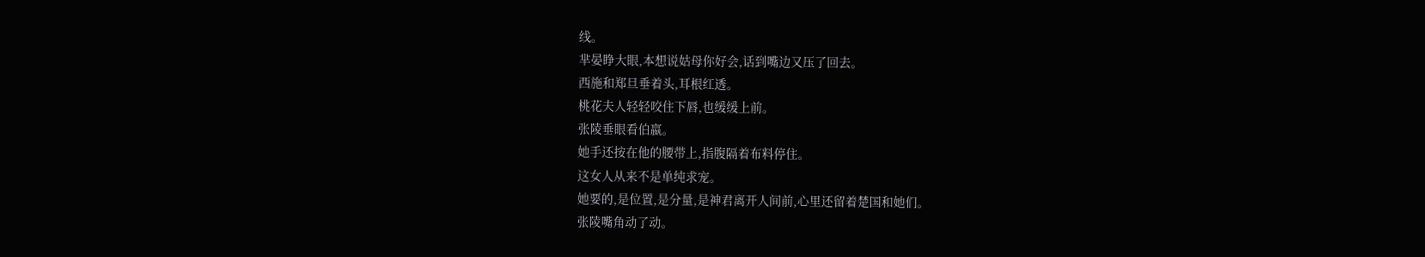线。
芈晏睁大眼,本想说姑母你好会,话到嘴边又压了回去。
西施和郑旦垂着头,耳根红透。
桃花夫人轻轻咬住下唇,也缓缓上前。
张陵垂眼看伯嬴。
她手还按在他的腰带上,指腹隔着布料停住。
这女人从来不是单纯求宠。
她要的,是位置,是分量,是神君离开人间前,心里还留着楚国和她们。
张陵嘴角动了动。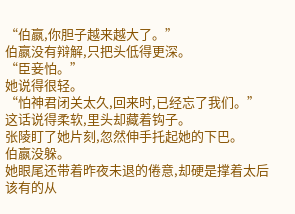“伯嬴,你胆子越来越大了。”
伯嬴没有辩解,只把头低得更深。
“臣妾怕。”
她说得很轻。
“怕神君闭关太久,回来时,已经忘了我们。”
这话说得柔软,里头却藏着钩子。
张陵盯了她片刻,忽然伸手托起她的下巴。
伯嬴没躲。
她眼尾还带着昨夜未退的倦意,却硬是撑着太后该有的从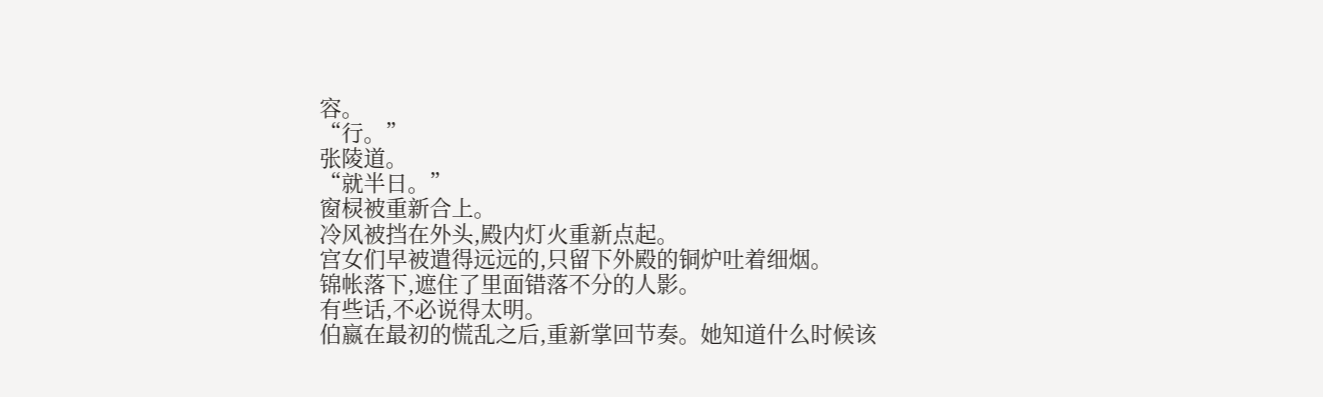容。
“行。”
张陵道。
“就半日。”
窗棂被重新合上。
冷风被挡在外头,殿内灯火重新点起。
宫女们早被遣得远远的,只留下外殿的铜炉吐着细烟。
锦帐落下,遮住了里面错落不分的人影。
有些话,不必说得太明。
伯嬴在最初的慌乱之后,重新掌回节奏。她知道什么时候该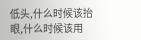低头,什么时候该抬眼,什么时候该用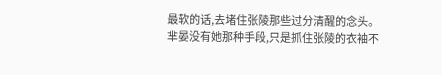最软的话,去堵住张陵那些过分清醒的念头。
芈晏没有她那种手段,只是抓住张陵的衣袖不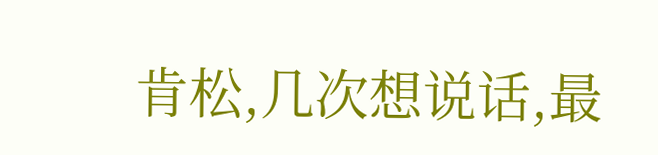肯松,几次想说话,最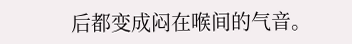后都变成闷在喉间的气音。